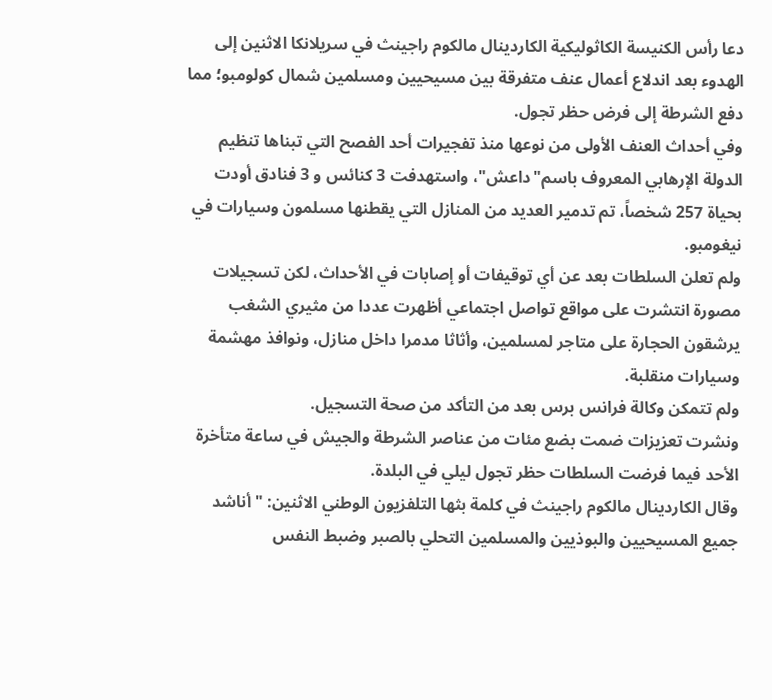دعا رأس الكنيسة الكاثوليكية الكاردينال مالكوم راجينث في سريلانكا الاثنين إلى الهدوء بعد اندلاع أعمال عنف متفرقة بين مسيحيين ومسلمين شمال كولومبو؛ مما دفع الشرطة إلى فرض حظر تجول.
وفي أحداث العنف الأولى من نوعها منذ تفجيرات أحد الفصح التي تبناها تنظيم الدولة الإرهابي المعروف باسم"داعش"، واستهدفت 3 كنائس و 3 فنادق أودت بحياة 257 شخصاً، تم تدمير العديد من المنازل التي يقطنها مسلمون وسيارات في نيغومبو.
ولم تعلن السلطات بعد عن أي توقيفات أو إصابات في الأحداث، لكن تسجيلات مصورة انتشرت على مواقع تواصل اجتماعي أظهرت عددا من مثيري الشغب يرشقون الحجارة على متاجر لمسلمين، وأثاثا مدمرا داخل منازل، ونوافذ مهشمة وسيارات منقلبة.
ولم تتمكن وكالة فرانس برس بعد من التأكد من صحة التسجيل.
ونشرت تعزيزات ضمت بضع مئات من عناصر الشرطة والجيش في ساعة متأخرة الأحد فيما فرضت السلطات حظر تجول ليلي في البلدة.
وقال الكاردينال مالكوم راجينث في كلمة بثها التلفزيون الوطني الاثنين: "أناشد جميع المسيحيين والبوذيين والمسلمين التحلي بالصبر وضبط النفس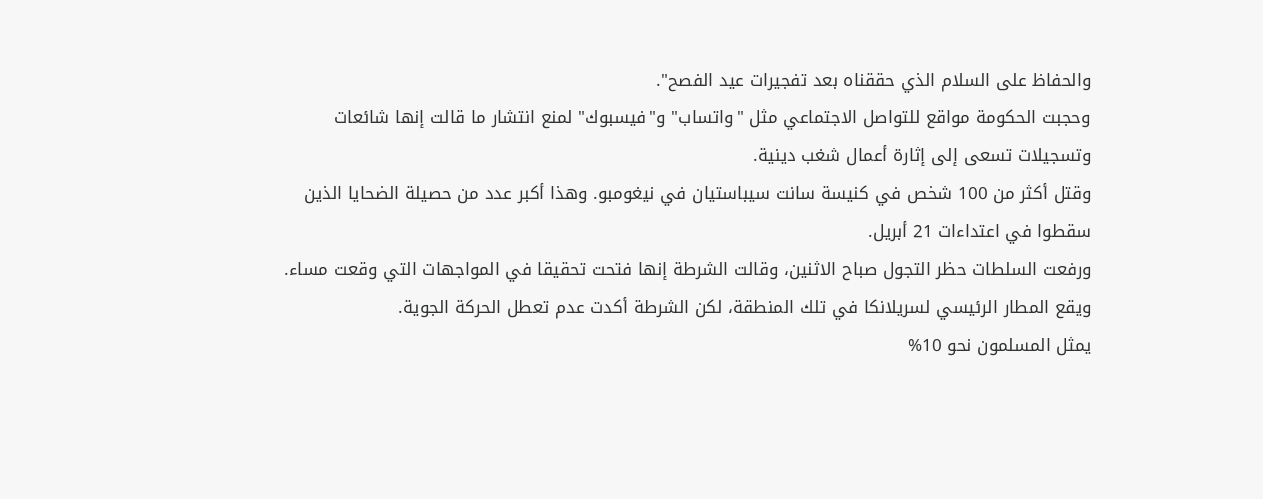والحفاظ على السلام الذي حققناه بعد تفجيرات عيد الفصح".
وحجبت الحكومة مواقع للتواصل الاجتماعي مثل "واتساب" و"فيسبوك" لمنع انتشار ما قالت إنها شائعات وتسجيلات تسعى إلى إثارة أعمال شغب دينية.
وقتل أكثر من 100 شخص في كنيسة سانت سيباستيان في نيغومبو. وهذا أكبر عدد من حصيلة الضحايا الذين سقطوا في اعتداءات 21 أبريل.
ورفعت السلطات حظر التجول صباح الاثنين، وقالت الشرطة إنها فتحت تحقيقا في المواجهات التي وقعت مساء.
ويقع المطار الرئيسي لسريلانكا في تلك المنطقة، لكن الشرطة أكدت عدم تعطل الحركة الجوية.
يمثل المسلمون نحو 10%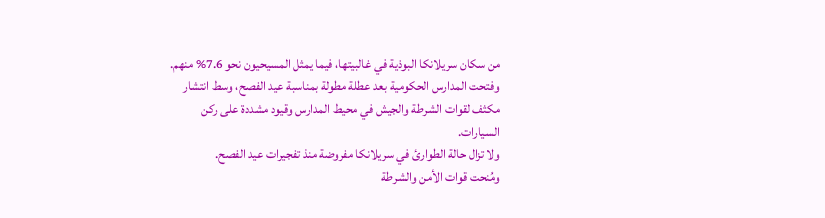من سكان سريلانكا البوذية في غالبيتها، فيما يمثل المسيحيون نحو 7.6% منهم.
وفتحت المدارس الحكومية بعد عطلة مطولة بمناسبة عيد الفصح، وسط انتشار مكثف لقوات الشرطة والجيش في محيط المدارس وقيود مشددة على ركن السيارات.
ولا تزال حالة الطوارئ في سريلانكا مفروضة منذ تفجيرات عيد الفصح.
ومُنحت قوات الأمن والشرطة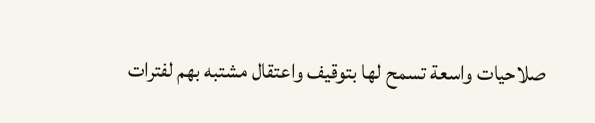صلاحيات واسعة تسمح لها بتوقيف واعتقال مشتبه بهم لفترات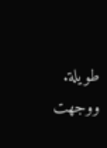طويلة.
ووجهت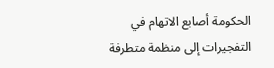الحكومة أصابع الاتهام في التفجيرات إلى منظمة متطرفة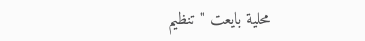محلية بايعت "تنظيم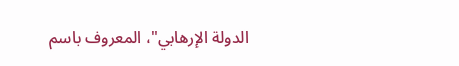الدولة الإرهابي"، المعروف باسم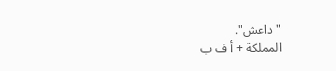"داعش".
المملكة + أ ف ب